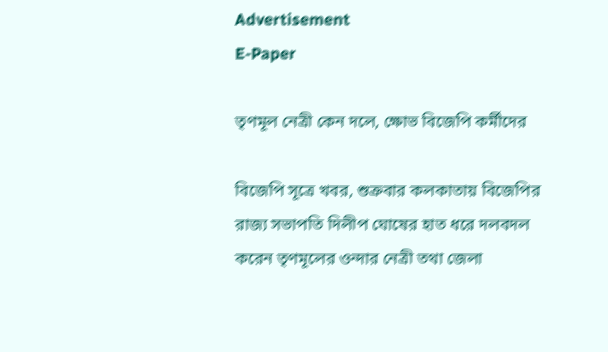Advertisement
E-Paper

তৃণমূল নেত্রী কেন দলে, ক্ষোভ বিজেপি কর্মীদের

বিজেপি সূত্রে খবর, শুক্রবার কলকাতায় বিজেপির রাজ্য সভাপতি দিলীপ ঘোষের হাত ধরে দলবদল করেন তৃণমূলের ওন্দার নেত্রী তথা জেলা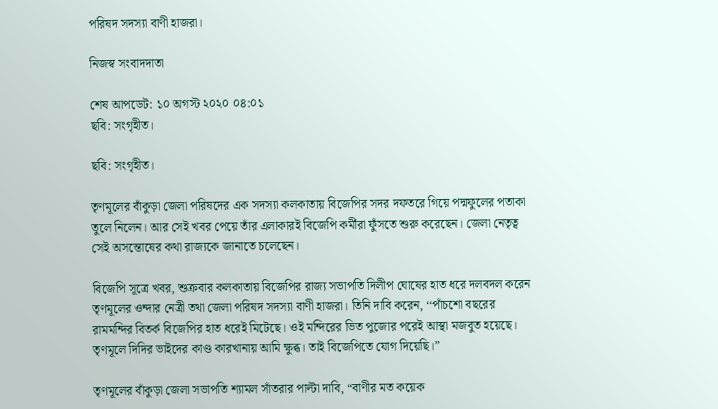পরিষদ সদস্যা বাণী হাজরা।

নিজস্ব সংবাদদাতা

শেষ আপডেট: ১০ অগস্ট ২০২০ ০৪:০১
ছবি: সংগৃহীত।

ছবি: সংগৃহীত।

তৃণমূলের বাঁকুড়া জেলা পরিষদের এক সদস্যা কলকাতায় বিজেপির সদর দফতরে গিয়ে পদ্মফুলের পতাকা তুলে নিলেন। আর সেই খবর পেয়ে তাঁর এলাকারই বিজেপি কর্মীরা ফুঁসতে শুরু করেছেন। জেলা নেতৃত্ব সেই অসন্তোষের কথা রাজ্যকে জানাতে চলেছেন।

বিজেপি সূত্রে খবর, শুক্রবার কলকাতায় বিজেপির রাজ্য সভাপতি দিলীপ ঘোষের হাত ধরে দলবদল করেন তৃণমূলের ওন্দার নেত্রী তথা জেলা পরিষদ সদস্যা বাণী হাজরা। তিনি দাবি করেন, ‘‘পাঁচশো বছরের রামমন্দির বিতর্ক বিজেপির হাত ধরেই মিটেছে। ওই মন্দিরের ভিত পুজোর পরেই আস্থা মজবুত হয়েছে। তৃণমূলে দিদির ভাইদের কাণ্ড কারখানায় আমি ক্ষুব্ধ। তাই বিজেপিতে যোগ দিয়েছি।”

তৃণমূলের বাঁকুড়া জেলা সভাপতি শ্যামল সাঁতরার পাল্টা দাবি, “বাণীর মত কয়েক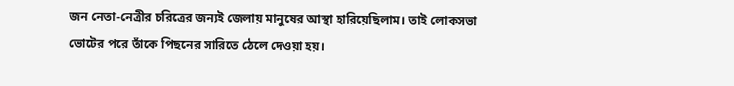জন নেতা-নেত্রীর চরিত্রের জন্যই জেলায় মানুষের আস্থা হারিয়েছিলাম। তাই লোকসভা ভোটের পরে তাঁকে পিছনের সারিতে ঠেলে দেওয়া হয়।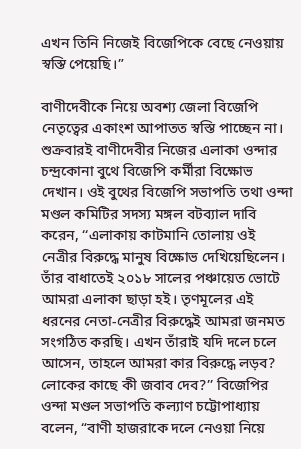এখন তিনি নিজেই বিজেপিকে বেছে নেওয়ায় স্বস্তি পেয়েছি।”

বাণীদেবীকে নিয়ে অবশ্য জেলা বিজেপি নেতৃত্বের একাংশ আপাতত স্বস্তি পাচ্ছেন না। শুক্রবারই বাণীদেবীর নিজের এলাকা ওন্দার চন্দ্রকোনা বুথে বিজেপি কর্মীরা বিক্ষোভ দেখান। ওই বুথের বিজেপি সভাপতি তথা ওন্দা মণ্ডল কমিটির সদস্য মঙ্গল বটব্যাল দাবি করেন, ‘‘এলাকায় কাটমানি তোলায় ওই নেত্রীর বিরুদ্ধে মানুষ বিক্ষোভ দেখিয়েছিলেন। তাঁর বাধাতেই ২০১৮ সালের পঞ্চায়েত ভোটে আমরা এলাকা ছাড়া হই। তৃণমূলের এই ধরনের নেতা-নেত্রীর বিরুদ্ধেই আমরা জনমত সংগঠিত করছি। এখন তাঁরাই যদি দলে চলে আসেন, তাহলে আমরা কার বিরুদ্ধে লড়ব? লোকের কাছে কী জবাব দেব?’’ বিজেপির ওন্দা মণ্ডল সভাপতি কল্যাণ চট্টোপাধ্যায় বলেন, “বাণী হাজরাকে দলে নেওয়া নিয়ে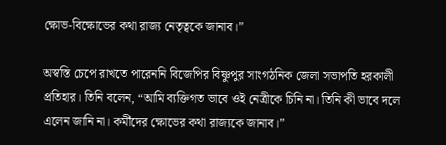ক্ষোভ-বিক্ষোভের কথা রাজ্য নেতৃত্বকে জানাব।”

অস্বস্তি চেপে রাখতে পারেননি বিজেপির বিষ্ণুপুর সাংগঠনিক জেলা সভাপতি হরকালী প্রতিহার। তিনি বলেন, “আমি ব্যক্তিগত ভাবে ওই নেত্রীকে চিনি না। তিনি কী ভাবে দলে এলেন জানি না। কর্মীদের ক্ষোভের কথা রাজ্যকে জানাব।”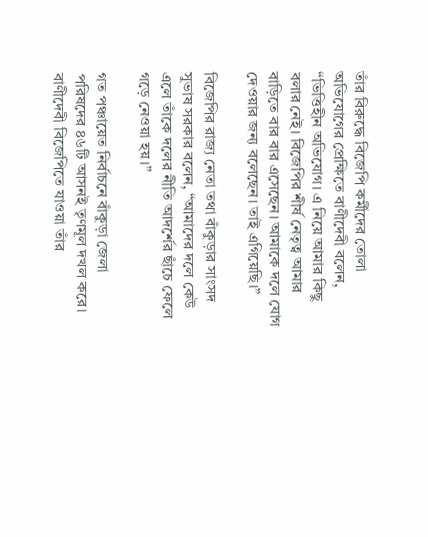তাঁর বিরুদ্ধে বিজেপি কর্মীদের তোলা অভিযোগের প্রেক্ষিতে বাণীদেবী বলেন, “ভিত্তিহীন অভিযোগ। এ নিয়ে আমার কিছু বলার নেই। বিজেপির শীর্ষ নেতৃত্ব আমার বাড়িতে বার বার এসেছেন। আমাকে দলে যোগ দেওয়ার জন্য বলেছেন। তাই এগিয়েছি।”

বিজেপির রাজ্য নেতা তথা বাঁকুড়ার সাংসদ সুভাষ সরকার বলেন, “আমাদের দলে কেউ এলে তাঁকে দলের নীতি আদর্শের ছাঁচে ফেলে গড়ে নেওয়া হয়।”

গত পঞ্চায়েত নির্বাচনে বাঁকুড়া জেলা পরিষদের ৪৬টি আসনই তৃণমূল দখল করে। বাণীদেবী বিজেপিতে যাওয়া তাঁর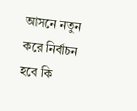আসনে নতুন করে নির্বাচন হবে কি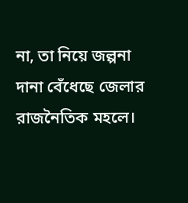না, তা নিয়ে জল্পনা দানা বেঁধেছে জেলার রাজনৈতিক মহলে।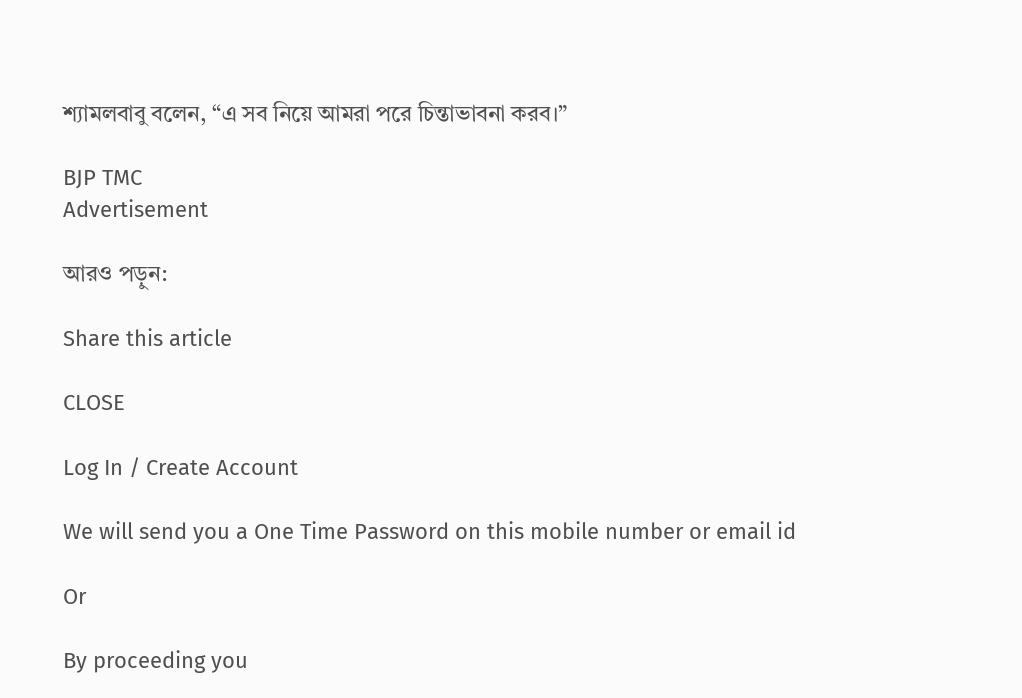শ্যামলবাবু বলেন, “এ সব নিয়ে আমরা পরে চিন্তাভাবনা করব।”

BJP TMC
Advertisement

আরও পড়ুন:

Share this article

CLOSE

Log In / Create Account

We will send you a One Time Password on this mobile number or email id

Or

By proceeding you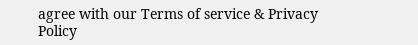agree with our Terms of service & Privacy Policy